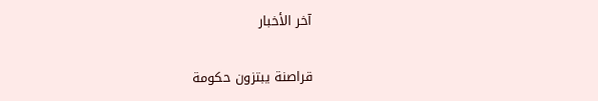آخر الأخبار

قراصنة يبتزون حكومة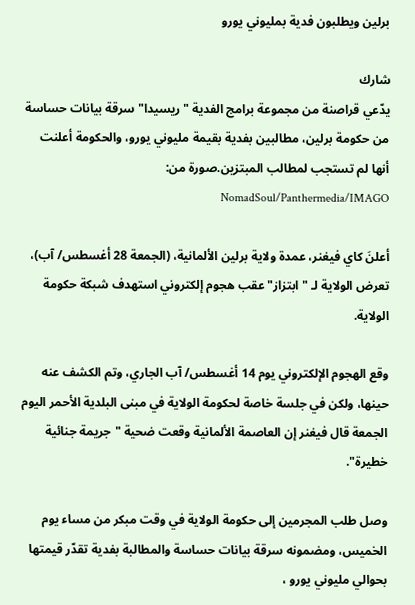برلين ويطلبون فدية بمليوني يورو

شارك
يدّعي قراصنة من مجموعة برامج الفدية "ريسيدا" سرقة بيانات حساسة من حكومة برلين، مطالبين بفدية بقيمة مليوني يورو، والحكومة أعلنت أنها لم تستجب لمطالب المبتزين.صورة من: NomadSoul/Panthermedia/IMAGO

أعلنَ كاي فيغنر، عمدة ولاية برلين الألمانية، (الجمعة 28 أغسطس/ آب)، تعرض الولاية لـ "ابتزاز" عقب هجوم إلكتروني استهدف شبكة حكومة الولاية.

وقع الهجوم الإلكتروني يوم 14 أغسطس/ آب الجاري، وتم الكشف عنه حينها، ولكن في جلسة خاصة لحكومة الولاية في مبنى البلدية الأحمر اليوم الجمعة قال فيغنر إن العاصمة الألمانية وقعت ضحية "جريمة جنائية خطيرة".

وصل طلب المجرمين إلى حكومة الولاية في وقت مبكر من مساء يوم الخميس، ومضمونه سرقة بيانات حساسة والمطالبة بفدية تقدّر قيمتها بحوالي مليوني يورو ،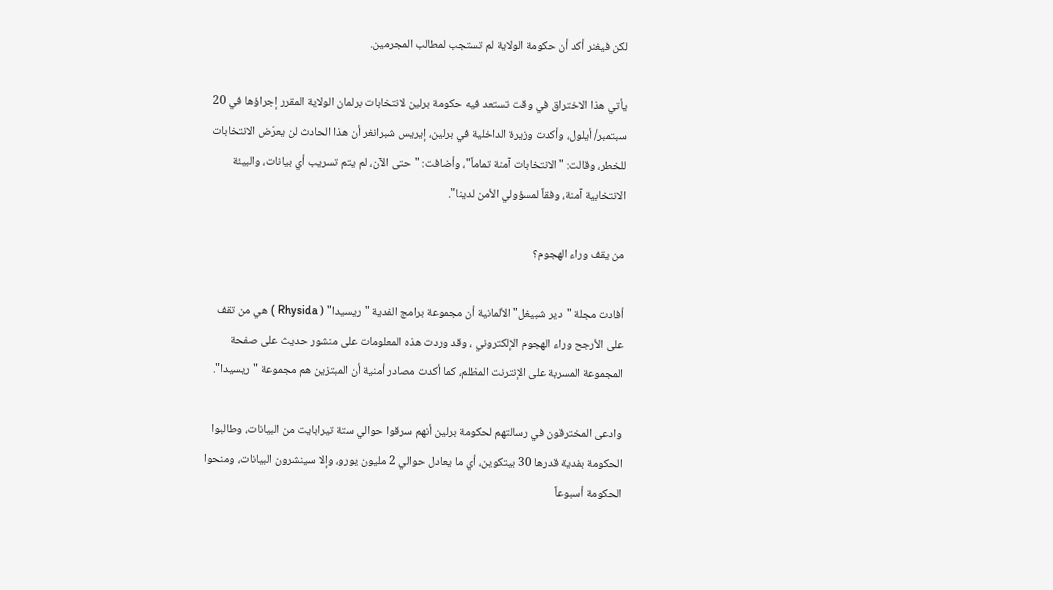لكن فيغنر أكد أن حكومة الولاية لم تستجب لمطالب المجرمين.

يأتي هذا الاختراق في وقت تستعد فيه حكومة برلين لانتخابات برلمان الولاية المقرر إجراؤها في 20 سبتمبر/ أيلول، وأكدت وزيرة الداخلية في برلين، إيريس شبرانغر أن هذا الحادث لن يعرّض الانتخابات للخطر، وقالت: "الانتخابات آمنة تماماً"، وأضافت: "حتى الآن، لم يتم تسريب أي بيانات، والبيئة الانتخابية آمنة، وفقاً لمسؤولي الأمن لدينا".

من يقف وراء الهجوم؟

أفادت مجلة "دير شبيغل" الألمانية أن مجموعة برامج الفدية "ريسيدا" ( Rhysida ) هي من تقف على الأرجح وراء الهجوم الإلكتروني ، وقد وردت هذه المعلومات على منشور حديث على صفحة المجموعة المسربة على الإنترنت المظلم، كما أكدت مصادر أمنية أن المبتزين هم مجموعة "ريسيدا".

وادعى المخترقون في رسالتهم لحكومة برلين أنهم سرقوا حوالي ستة تيرابايت من البيانات، وطالبوا الحكومة بفدية قدرها 30 بيتكوين، أي ما يعادل حوالي 2 مليون يورو، وإلا سينشرون البيانات، ومنحوا الحكومة أسبوعاً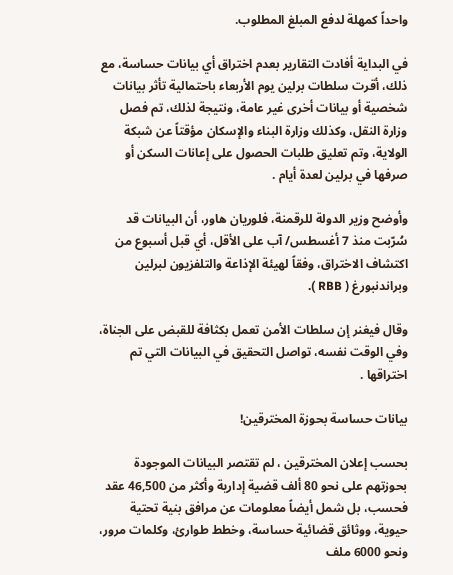واحداً كمهلة لدفع المبلغ المطلوب.

في البداية أفادت التقارير بعدم اختراق أي بيانات حساسة، مع ذلك، أقرت سلطات برلين يوم الأربعاء باحتمالية تأثر بيانات شخصية أو بيانات أخرى غير عامة، ونتيجة لذلك، تم فصل وزارة النقل، وكذلك وزارة البناء والإسكان مؤقتاً عن شبكة الولاية، وتم تعليق طلبات الحصول على إعانات السكن أو صرفها في برلين لعدة أيام .

وأوضح وزير الدولة للرقمنة، فلوريان هاور، أن البيانات قد سُرّبت منذ 7 أغسطس/ آب على الأقل، أي قبل أسبوع من اكتشاف الاختراق، وفقاً لهيئة الإذاعة والتلفزيون لبرلين وبراندنبورغ ( RBB ).

وقال فيغنر إن سلطات الأمن تعمل بكثافة للقبض على الجناة، وفي الوقت نفسه، تواصل التحقيق في البيانات التي تم اختراقها .

بيانات حساسة بحوزة المخترقين!

بحسب إعلان المخترقين ، لم تقتصر البيانات الموجودة بحوزتهم على نحو 80 ألف قضية إدارية وأكثر من 46,500 عقد فحسب، بل شمل أيضاً معلومات عن مرافق بنية تحتية حيوية، ووثائق قضائية حساسة، وخطط طوارئ، وكلمات مرور، ونحو 6000 ملف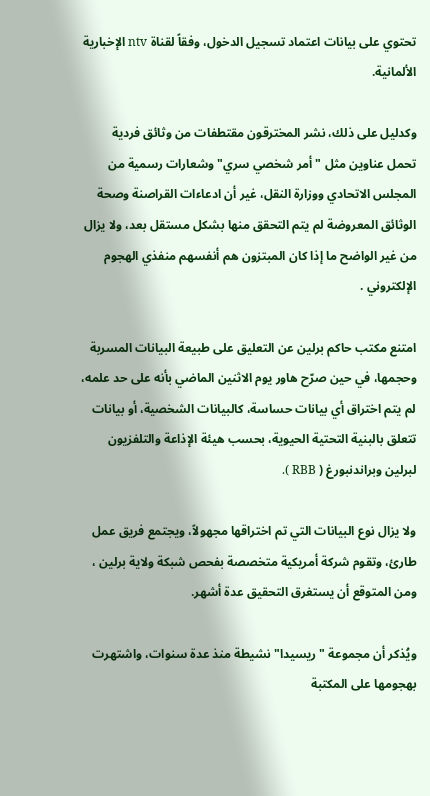تحتوي على بيانات اعتماد تسجيل الدخول، وفقاً لقناة ntv الإخبارية الألمانية.

وكدليل على ذلك، نشر المخترقون مقتطفات من وثائق فردية تحمل عناوين مثل "أمر شخصي سري" وشعارات رسمية من المجلس الاتحادي ووزارة النقل، غير أن ادعاءات القراصنة وصحة الوثائق المعروضة لم يتم التحقق منها بشكل مستقل بعد، ولا يزال من غير الواضح ما إذا كان المبتزون هم أنفسهم منفذي الهجوم الإلكتروني .

امتنع مكتب حاكم برلين عن التعليق على طبيعة البيانات المسربة وحجمها، في حين صرّح هاور يوم الاثنين الماضي بأنه على حد علمه، لم يتم اختراق أي بيانات حساسة، كالبيانات الشخصية، أو بيانات تتعلق بالبنية التحتية الحيوية، بحسب هيئة الإذاعة والتلفزيون لبرلين وبراندنبورغ ( RBB ).

ولا يزال نوع البيانات التي تم اختراقها مجهولاً، ويجتمع فريق عمل طارئ، وتقوم شركة أمريكية متخصصة بفحص شبكة ولاية برلين ، ومن المتوقع أن يستغرق التحقيق عدة أشهر.

ويُذكر أن مجموعة "ريسيدا" نشيطة منذ عدة سنوات، واشتهرت بهجومها على المكتبة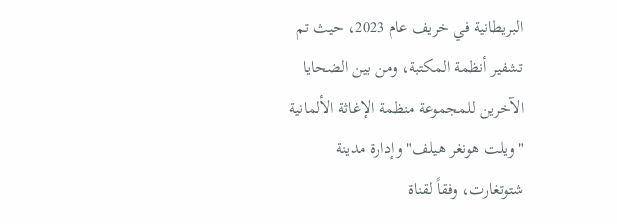البريطانية في خريف عام 2023، حيث تم تشفير أنظمة المكتبة، ومن بين الضحايا الآخرين للمجموعة منظمة الإغاثة الألمانية "ويلت هونغر هيلف" وإدارة مدينة شتوتغارت، وفقاً لقناة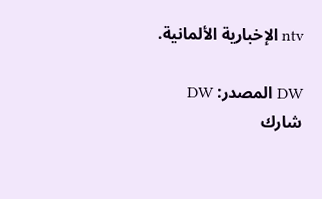ntv الإخبارية الألمانية.

DW المصدر: DW
شارك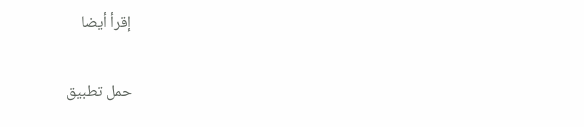إقرأ أيضا


حمل تطبيق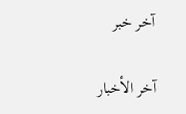آخر خبر

آخر الأخبار